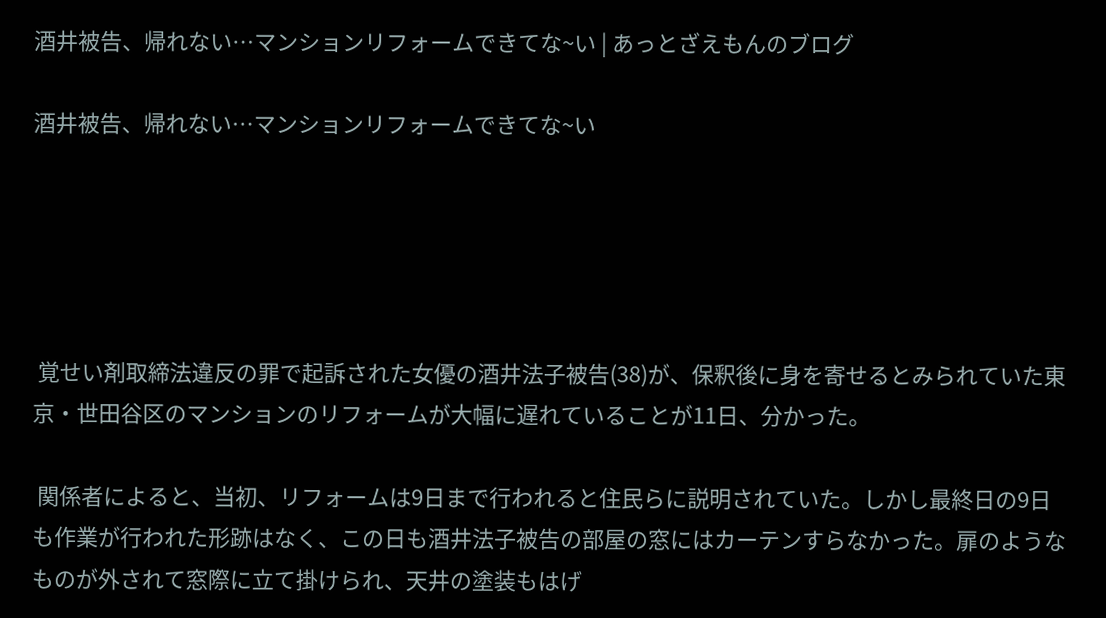酒井被告、帰れない…マンションリフォームできてな~い | あっとざえもんのブログ

酒井被告、帰れない…マンションリフォームできてな~い





 覚せい剤取締法違反の罪で起訴された女優の酒井法子被告(38)が、保釈後に身を寄せるとみられていた東京・世田谷区のマンションのリフォームが大幅に遅れていることが11日、分かった。

 関係者によると、当初、リフォームは9日まで行われると住民らに説明されていた。しかし最終日の9日も作業が行われた形跡はなく、この日も酒井法子被告の部屋の窓にはカーテンすらなかった。扉のようなものが外されて窓際に立て掛けられ、天井の塗装もはげ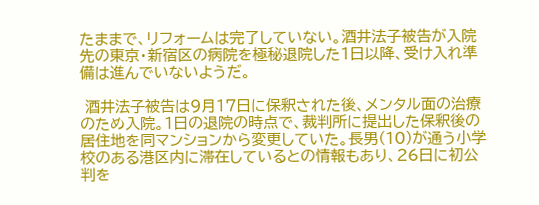たままで、リフォームは完了していない。酒井法子被告が入院先の東京・新宿区の病院を極秘退院した1日以降、受け入れ準備は進んでいないようだ。

 酒井法子被告は9月17日に保釈された後、メンタル面の治療のため入院。1日の退院の時点で、裁判所に提出した保釈後の居住地を同マンションから変更していた。長男(10)が通う小学校のある港区内に滞在しているとの情報もあり、26日に初公判を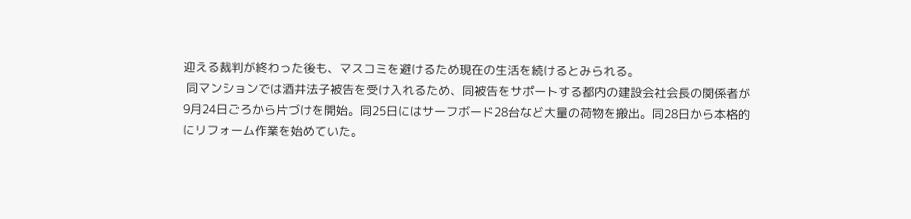迎える裁判が終わった後も、マスコミを避けるため現在の生活を続けるとみられる。
 同マンションでは酒井法子被告を受け入れるため、同被告をサポートする都内の建設会社会長の関係者が9月24日ごろから片づけを開始。同25日にはサーフボード28台など大量の荷物を搬出。同28日から本格的にリフォーム作業を始めていた。